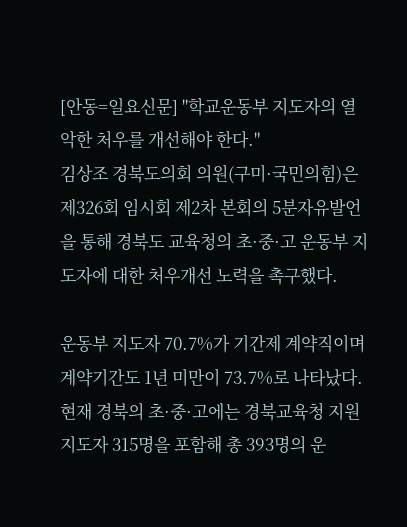[안동=일요신문] "학교운동부 지도자의 열악한 처우를 개선해야 한다."
김상조 경북도의회 의원(구미·국민의힘)은 제326회 임시회 제2차 본회의 5분자유발언을 통해 경북도 교육청의 초·중·고 운동부 지도자에 대한 처우개선 노력을 촉구했다.

운동부 지도자 70.7%가 기간제 계약직이며 계약기간도 1년 미만이 73.7%로 나타났다.
현재 경북의 초·중·고에는 경북교육청 지원 지도자 315명을 포함해 총 393명의 운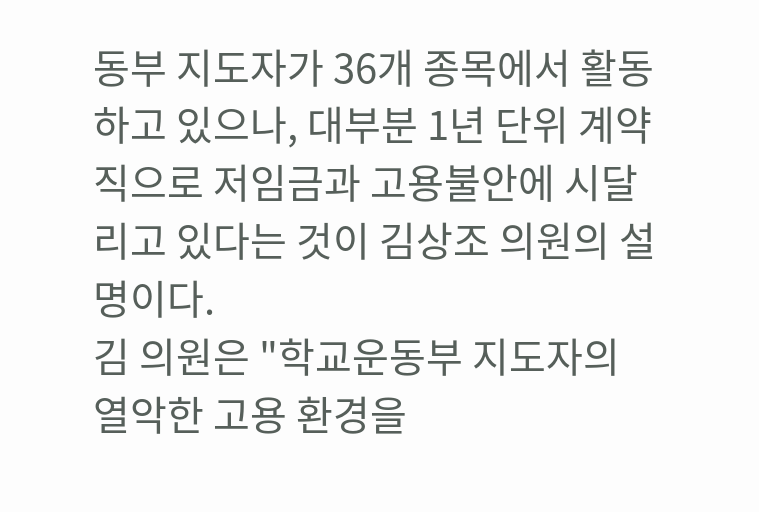동부 지도자가 36개 종목에서 활동하고 있으나, 대부분 1년 단위 계약직으로 저임금과 고용불안에 시달리고 있다는 것이 김상조 의원의 설명이다.
김 의원은 "학교운동부 지도자의 열악한 고용 환경을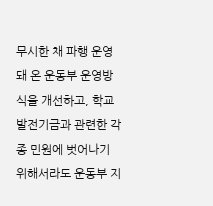무시한 채 파행 운영돼 온 운동부 운영방식을 개선하고, 학교발전기금과 관련한 각종 민원에 벗어나기 위해서라도 운동부 지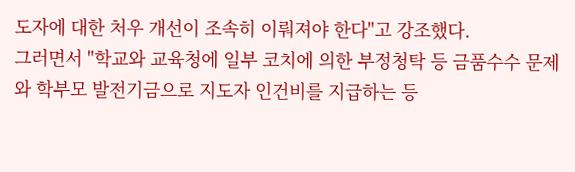도자에 대한 처우 개선이 조속히 이뤄져야 한다"고 강조했다.
그러면서 "학교와 교육청에 일부 코치에 의한 부정청탁 등 금품수수 문제와 학부모 발전기금으로 지도자 인건비를 지급하는 등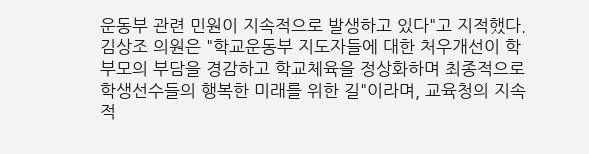운동부 관련 민원이 지속적으로 발생하고 있다"고 지적했다.
김상조 의원은 "학교운동부 지도자들에 대한 처우개선이 학부모의 부담을 경감하고 학교체육을 정상화하며 최종적으로 학생선수들의 행복한 미래를 위한 길"이라며, 교육청의 지속적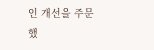인 개선을 주문했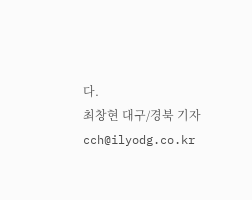다.
최창현 대구/경북 기자 cch@ilyodg.co.kr